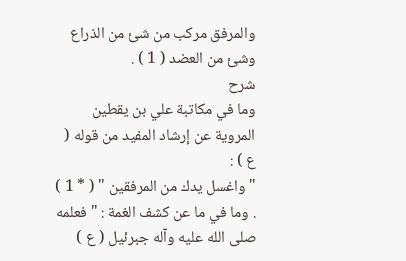والمرفق مركب من شئ من الذراع وشئ من العضد ( 1 ) .
شرح
وما في مكاتبة علي بن يقطين المروية عن إرشاد المفيد من قوله ( ع ) :
" واغسل يدك من المرفقين " ( * 1 ) . وما في ما عن كشف الغمة : " فعلمه
صلى الله عليه وآله جبرئيل ( ع )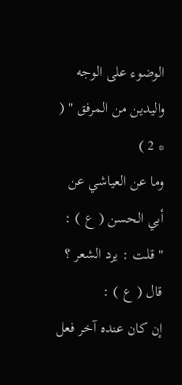الوضوء على الوجه واليدين من المرفق " ( * 2 )
وما عن العياشي عن أبي الحسن ( ع ) : " قلت : يرد الشعر ؟ قال ( ع ) :
إن كان عنده آخر فعل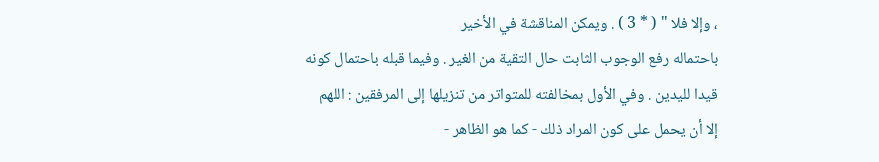، وإلا فلا " ( * 3 ) . ويمكن المناقشة في الأخير
باحتماله رفع الوجوب الثابت حال التقية من الغير . وفيما قبله باحتمال كونه
قيدا لليدين . وفي الأول بمخالفته للمتواتر من تنزيلها إلى المرفقين : اللهم
إلا أن يحمل على كون المراد ذلك - كما هو الظاهر -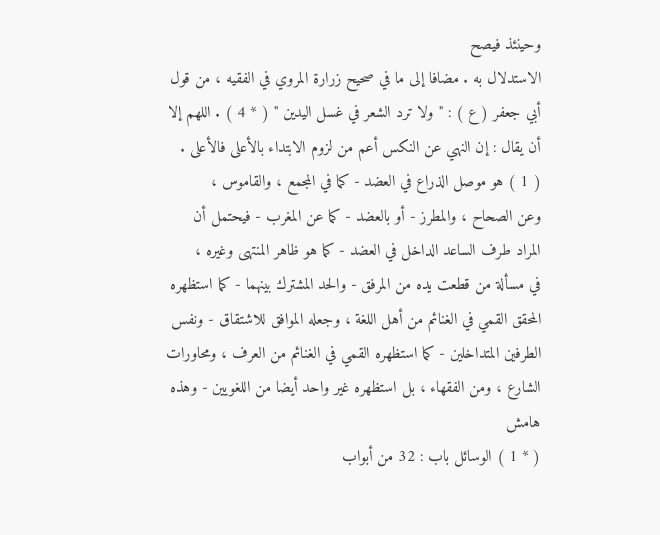وحينئذ فيصح
الاستدلال به . مضافا إلى ما في صحيح زرارة المروي في الفقيه ، من قول
أبي جعفر ( ع ) : " ولا ترد الشعر في غسل اليدين " ( * 4 ) . اللهم إلا
أن يقال : إن النهي عن النكس أعم من لزوم الابتداء بالأعلى فالأعلى .
( 1 ) هو موصل الذراع في العضد - كما في المجمع ، والقاموس ،
وعن الصحاح ، والمطرز - أو بالعضد - كما عن المغرب - فيحتمل أن
المراد طرف الساعد الداخل في العضد - كما هو ظاهر المنتهى وغيره ،
في مسألة من قطعت يده من المرفق - والحد المشترك بينهما - كما استظهره
المحقق القمي في الغنائم من أهل اللغة ، وجعله الموافق للاشتقاق - ونفس
الطرفين المتداخلين - كما استظهره القمي في الغنائم من العرف ، ومحاورات
الشارع ، ومن الفقهاء ، بل استظهره غير واحد أيضا من اللغويين - وهذه
هامش
( * 1 ) الوسائل باب : 32 من أبواب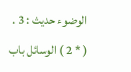الوضوء حديث : 3 .
( * 2 ) الوسائل باب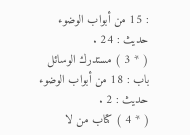: 15 من أبواب الوضوء حديث : 24 .
( * 3 ) مستدرك الوسائل باب : 18 من أبواب الوضوء حديث : 2 .
( * 4 ) كتاب من لا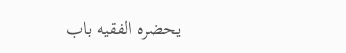يحضره الفقيه باب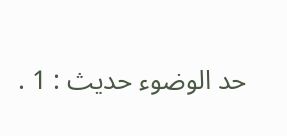حد الوضوء حديث : 1 .